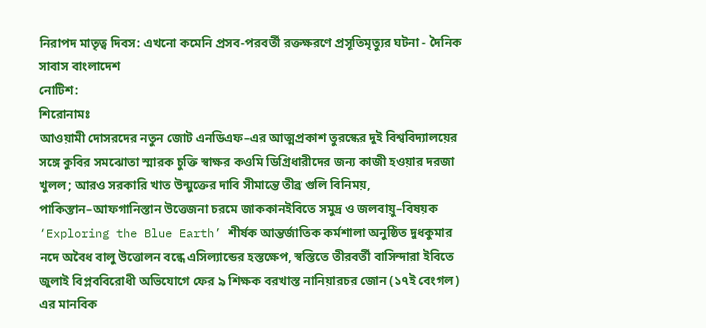নিরাপদ মাতৃত্ব দিবস: এখনো কমেনি প্রসব-পরবর্তী রক্তক্ষরণে প্রসূতিমৃত্যুর ঘটনা - দৈনিক সাবাস বাংলাদেশ
নোটিশ:
শিরোনামঃ
আওয়ামী দোসরদের নতুন জোট এনডিএফ–এর আত্মপ্রকাশ তুরস্কের দুই বিশ্ববিদ্যালয়ের সঙ্গে কুবির সমঝোতা স্মারক চুক্তি স্বাক্ষর কওমি ডিগ্রিধারীদের জন্য কাজী হওয়ার দরজা খুলল; আরও সরকারি খাত উন্মুক্তের দাবি সীমান্তে তীব্র গুলি বিনিময়, পাকিস্তান–আফগানিস্তান উত্তেজনা চরমে জাককানইবিতে সমুদ্র ও জলবায়ু–বিষয়ক ‘Exploring the Blue Earth’ শীর্ষক আন্তর্জাতিক কর্মশালা অনুষ্ঠিত দুধকুমার নদে অবৈধ বালু উত্তোলন বন্ধে এসিল্যান্ডের হস্তক্ষেপ, স্বস্তিতে তীরবর্তী বাসিন্দারা ইবিতে জুলাই বিপ্লববিরোধী অভিযোগে ফের ৯ শিক্ষক বরখাস্ত নানিয়ারচর জোন (১৭ই বেংগল) এর মানবিক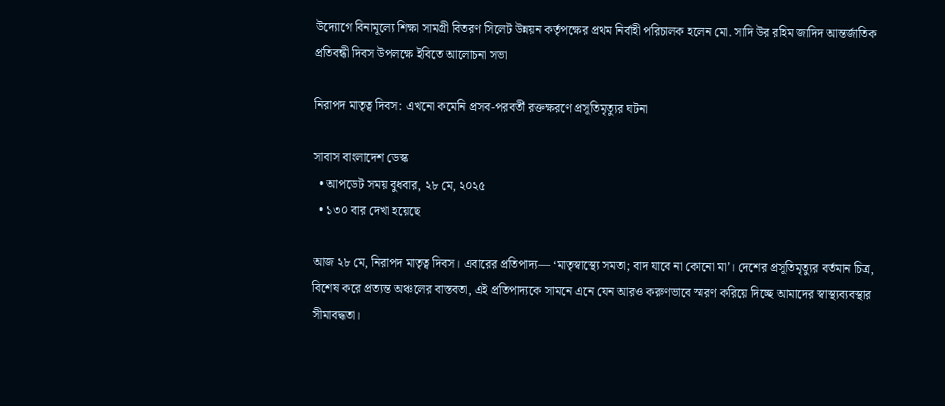উদ্যো‌গে বিনামূল্যে শিক্ষা সামগ্রী বিতরণ সিলেট উন্নয়ন কর্তৃপক্ষের প্রথম নির্বাহী পরিচালক হলেন মো. সাদি উর রহিম জাদিদ আন্তর্জাতিক প্রতিবন্ধী দিবস উপলক্ষে ইবিতে আলোচনা সভা

নিরাপদ মাতৃত্ব দিবস: এখনো কমেনি প্রসব-পরবর্তী রক্তক্ষরণে প্রসূতিমৃত্যুর ঘটনা

সাবাস বাংলাদেশ ডেস্ক
  • আপডেট সময় বুধবার, ২৮ মে, ২০২৫
  • ১৩০ বার দেখা হয়েছে

আজ ২৮ মে, নিরাপদ মাতৃত্ব দিবস। এবারের প্রতিপাদ্য— ‘মাতৃস্বাস্থ্যে সমতা; বাদ যাবে না কোনো মা’। দেশের প্রসূতিমৃত্যুর বর্তমান চিত্র, বিশেষ করে প্রত্যন্ত অঞ্চলের বাস্তবতা, এই প্রতিপাদ্যকে সামনে এনে যেন আরও করুণভাবে স্মরণ করিয়ে দিচ্ছে আমাদের স্বাস্থ্যব্যবস্থার সীমাবদ্ধতা।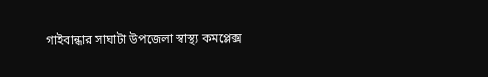গাইবান্ধার সাঘাটা উপজেলা স্বাস্থ্য কমপ্লেক্স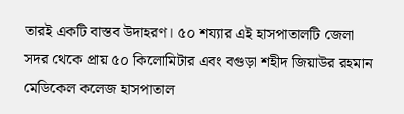তারই একটি বাস্তব উদাহরণ। ৫০ শয্যার এই হাসপাতালটি জেলা সদর থেকে প্রায় ৫০ কিলোমিটার এবং বগুড়া শহীদ জিয়াউর রহমান মেডিকেল কলেজ হাসপাতাল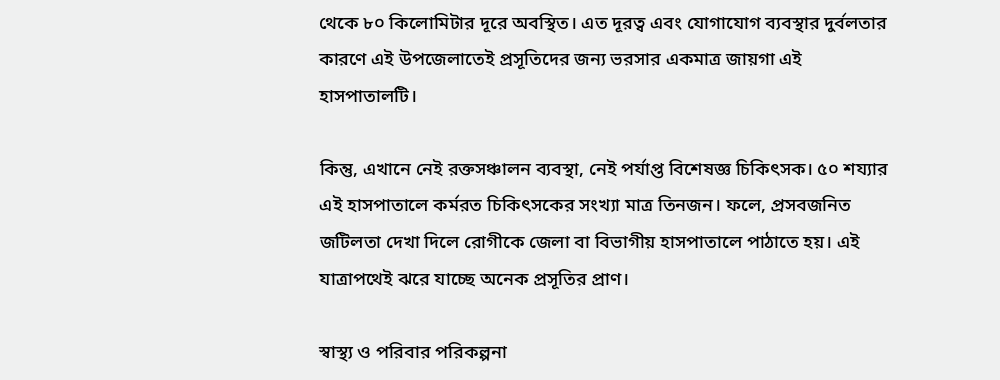থেকে ৮০ কিলোমিটার দূরে অবস্থিত। এত দূরত্ব এবং যোগাযোগ ব্যবস্থার দুর্বলতার কারণে এই উপজেলাতেই প্রসূতিদের জন্য ভরসার একমাত্র জায়গা এই হাসপাতালটি।

কিন্তু, এখানে নেই রক্তসঞ্চালন ব্যবস্থা, নেই পর্যাপ্ত বিশেষজ্ঞ চিকিৎসক। ৫০ শয্যার এই হাসপাতালে কর্মরত চিকিৎসকের সংখ্যা মাত্র তিনজন। ফলে, প্রসবজনিত জটিলতা দেখা দিলে রোগীকে জেলা বা বিভাগীয় হাসপাতালে পাঠাতে হয়। এই যাত্রাপথেই ঝরে যাচ্ছে অনেক প্রসূতির প্রাণ।

স্বাস্থ্য ও পরিবার পরিকল্পনা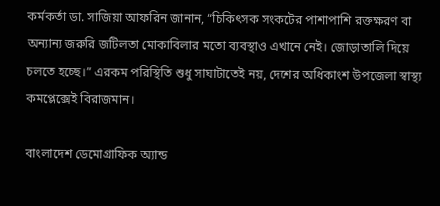কর্মকর্তা ডা. সাজিয়া আফরিন জানান, “চিকিৎসক সংকটের পাশাপাশি রক্তক্ষরণ বা অন্যান্য জরুরি জটিলতা মোকাবিলার মতো ব্যবস্থাও এখানে নেই। জোড়াতালি দিয়ে চলতে হচ্ছে।” এরকম পরিস্থিতি শুধু সাঘাটাতেই নয়, দেশের অধিকাংশ উপজেলা স্বাস্থ্য কমপ্লেক্সেই বিরাজমান।

বাংলাদেশ ডেমোগ্রাফিক অ্যান্ড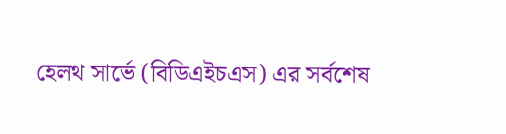হেলথ সার্ভে (বিডিএইচএস) এর সর্বশেষ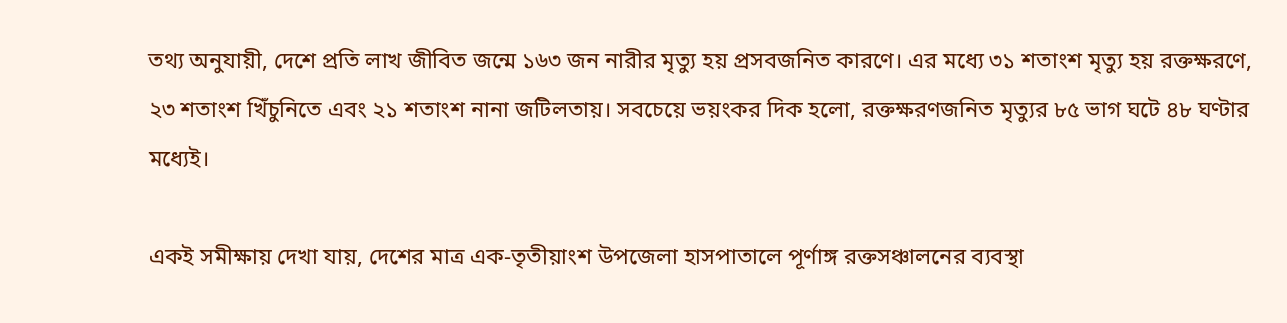তথ্য অনুযায়ী, দেশে প্রতি লাখ জীবিত জন্মে ১৬৩ জন নারীর মৃত্যু হয় প্রসবজনিত কারণে। এর মধ্যে ৩১ শতাংশ মৃত্যু হয় রক্তক্ষরণে, ২৩ শতাংশ খিঁচুনিতে এবং ২১ শতাংশ নানা জটিলতায়। সবচেয়ে ভয়ংকর দিক হলো, রক্তক্ষরণজনিত মৃত্যুর ৮৫ ভাগ ঘটে ৪৮ ঘণ্টার মধ্যেই।

একই সমীক্ষায় দেখা যায়, দেশের মাত্র এক-তৃতীয়াংশ উপজেলা হাসপাতালে পূর্ণাঙ্গ রক্তসঞ্চালনের ব্যবস্থা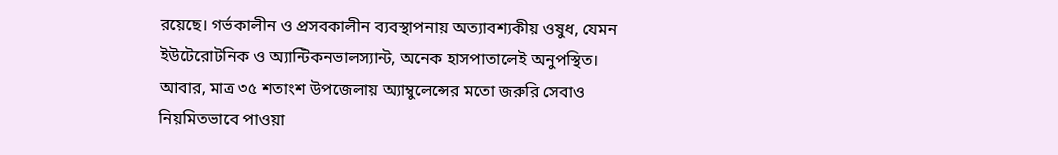রয়েছে। গর্ভকালীন ও প্রসবকালীন ব্যবস্থাপনায় অত্যাবশ্যকীয় ওষুধ, যেমন ইউটেরোটনিক ও অ্যান্টিকনভালস্যান্ট, অনেক হাসপাতালেই অনুপস্থিত। আবার, মাত্র ৩৫ শতাংশ উপজেলায় অ্যাম্বুলেন্সের মতো জরুরি সেবাও নিয়মিতভাবে পাওয়া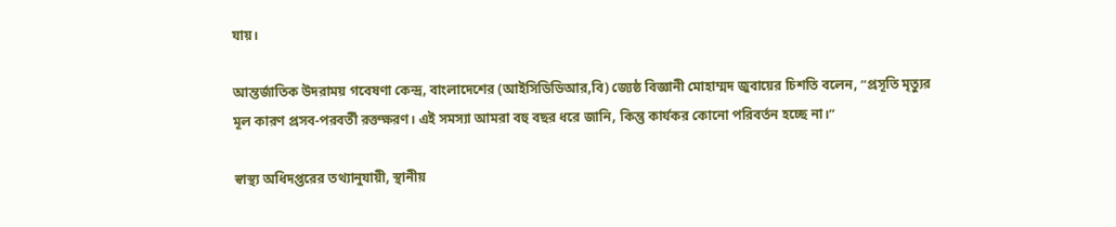যায়।

আন্তর্জাতিক উদরাময় গবেষণা কেন্দ্র, বাংলাদেশের (আইসিডিডিআর,বি) জ্যেষ্ঠ বিজ্ঞানী মোহাম্মদ জুবায়ের চিশতি বলেন, “প্রসূতি মৃত্যুর মূল কারণ প্রসব-পরবর্তী রক্তক্ষরণ। এই সমস্যা আমরা বহু বছর ধরে জানি, কিন্তু কার্যকর কোনো পরিবর্তন হচ্ছে না।”

স্বাস্থ্য অধিদপ্তরের তথ্যানুযায়ী, স্থানীয়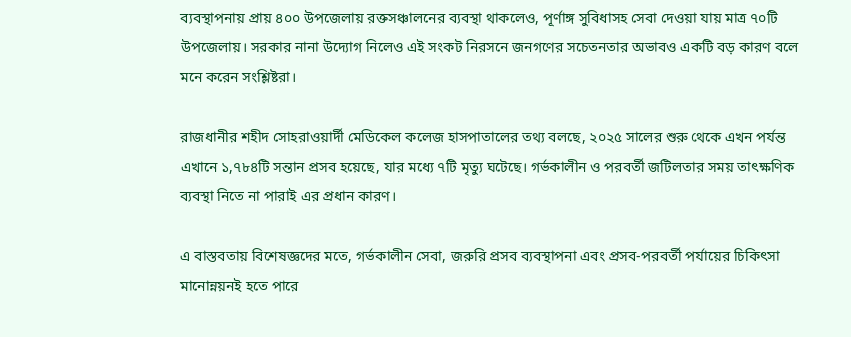ব্যবস্থাপনায় প্রায় ৪০০ উপজেলায় রক্তসঞ্চালনের ব্যবস্থা থাকলেও, পূর্ণাঙ্গ সুবিধাসহ সেবা দেওয়া যায় মাত্র ৭০টি উপজেলায়। সরকার নানা উদ্যোগ নিলেও এই সংকট নিরসনে জনগণের সচেতনতার অভাবও একটি বড় কারণ বলে মনে করেন সংশ্লিষ্টরা।

রাজধানীর শহীদ সোহরাওয়ার্দী মেডিকেল কলেজ হাসপাতালের তথ্য বলছে, ২০২৫ সালের শুরু থেকে এখন পর্যন্ত এখানে ১,৭৮৪টি সন্তান প্রসব হয়েছে, যার মধ্যে ৭টি মৃত্যু ঘটেছে। গর্ভকালীন ও পরবর্তী জটিলতার সময় তাৎক্ষণিক ব্যবস্থা নিতে না পারাই এর প্রধান কারণ।

এ বাস্তবতায় বিশেষজ্ঞদের মতে, গর্ভকালীন সেবা, জরুরি প্রসব ব্যবস্থাপনা এবং প্রসব-পরবর্তী পর্যায়ের চিকিৎসা মানোন্নয়নই হতে পারে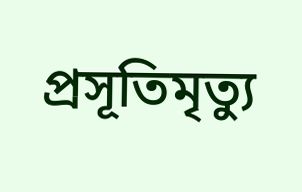প্রসূতিমৃত্যু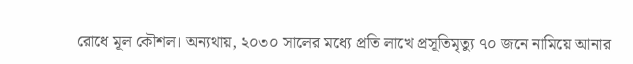রোধে মূল কৌশল। অন্যথায়, ২০৩০ সালের মধ্যে প্রতি লাখে প্রসূতিমৃত্যু ৭০ জনে নামিয়ে আনার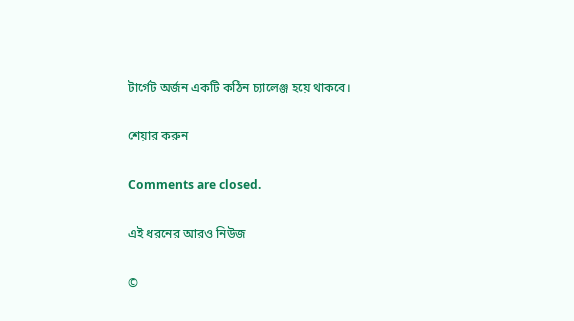টার্গেট অর্জন একটি কঠিন চ্যালেঞ্জ হয়ে থাকবে।

শেয়ার করুন

Comments are closed.

এই ধরনের আরও নিউজ

©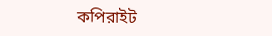কপিরাইট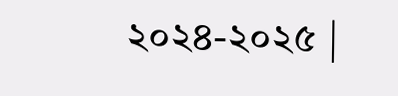২০২৪-২০২৫ |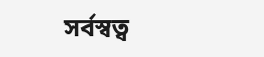সর্বস্বত্ব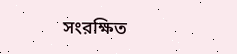সংরক্ষিত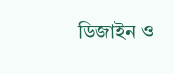ডিজাইন ও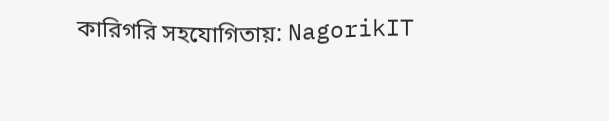কারিগরি সহযোগিতায়: NagorikIT